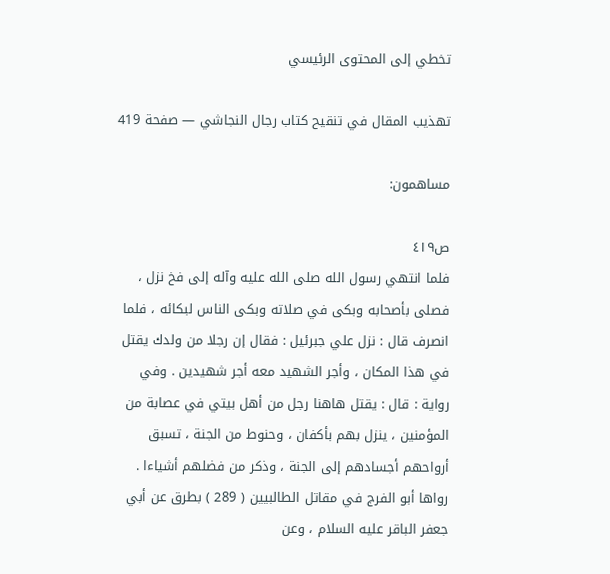تخطي إلى المحتوى الرئيسي

تهذيب المقال في تنقيح كتاب رجال النجاشي — صفحة 419

مساهمون:

ص٤١٩
فلما انتهي رسول الله صلى الله عليه وآله إلى فخ نزل ، فصلى بأصحابه وبكى في صلاته وبكى الناس لبكائه ، فلما انصرف قال : نزل علي جبرئيل : فقال إن رجلا من ولدك يقتل في هذا المكان ، وأجر الشهيد معه أجر شهيدين . وفي رواية : قال : يقتل هاهنا رجل من أهل بيتي في عصابة من المؤمنين ، ينزل بهم بأكفان ، وحنوط من الجنة ، تسبق أرواحهم أجسادهم إلى الجنة ، وذكر من فضلهم أشياءا . رواها أبو الفرج في مقاتل الطالبيين ( 289 ) بطرق عن أبي جعفر الباقر عليه السلام ، وعن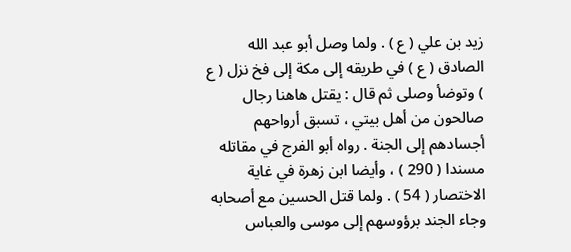زيد بن علي ( ع ) . ولما وصل أبو عبد الله الصادق ( ع ) في طريقه إلى مكة إلى فخ نزل ( ع ) وتوضأ وصلى ثم قال : يقتل هاهنا رجال صالحون من أهل بيتي ، تسبق أرواحهم أجسادهم إلى الجنة . رواه أبو الفرج في مقاتله مسندا ( 290 ) ، وأيضا ابن زهرة في غاية الاختصار ( 54 ) . ولما قتل الحسين مع أصحابه وجاء الجند برؤوسهم إلى موسى والعباس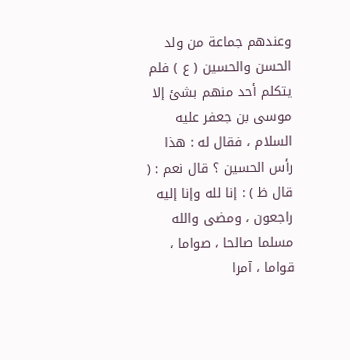وعندهم جماعة من ولد الحسن والحسين ( ع ) فلم يتكلم أحد منهم بشئ إلا موسى بن جعفر عليه السلام ، فقال له : هذا رأس الحسين ؟ قال نعم : ( قال ظ ) : إنا لله وإنا إليه راجعون ، ومضى والله مسلما صالحا ، صواما ، قواما ، آمرا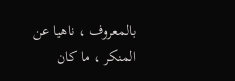بالمعروف ، ناهيا عن المنكر ، ما كان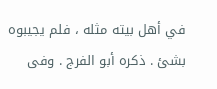في أهل بيته مثله ، فلم يجيبوه بشئ . ذكره أبو الفرج . وفى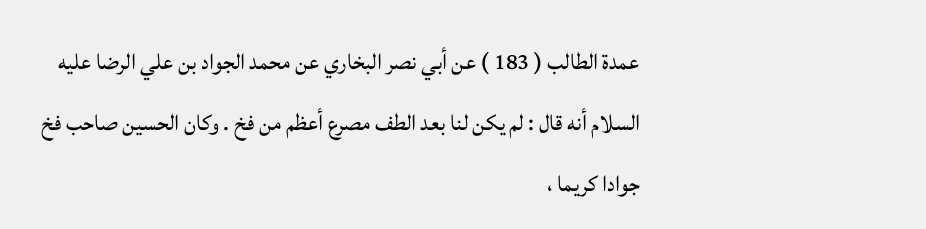عمدة الطالب ( 183 ) عن أبي نصر البخاري عن محمد الجواد بن علي الرضا عليه السلام أنه قال : لم يكن لنا بعد الطف مصرع أعظم من فخ . وكان الحسين صاحب فخ جوادا كريما ،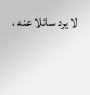لا يرد سائلا عنه ،